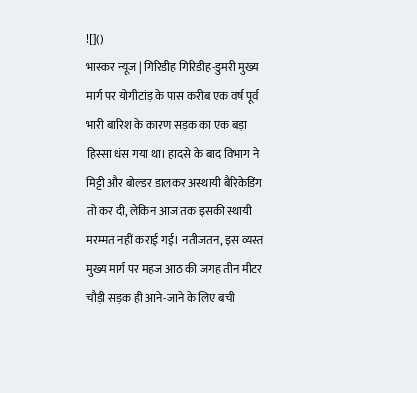![]()
भास्कर न्यूज | गिरिडीह गिरिडीह-डुमरी मुख्य मार्ग पर योगीटांड़ के पास करीब एक वर्ष पूर्व भारी बारिश के कारण सड़क का एक बड़ा हिस्सा धंस गया था। हादसे के बाद विभाग ने मिट्टी और बोल्डर डालकर अस्थायी बैरिकेडिंग तो कर दी, लेकिन आज तक इसकी स्थायी मरम्मत नहीं कराई गई। नतीजतन, इस व्यस्त मुख्य मार्ग पर महज आठ की जगह तीन मीटर चौड़ी सड़क ही आने-जाने के लिए बची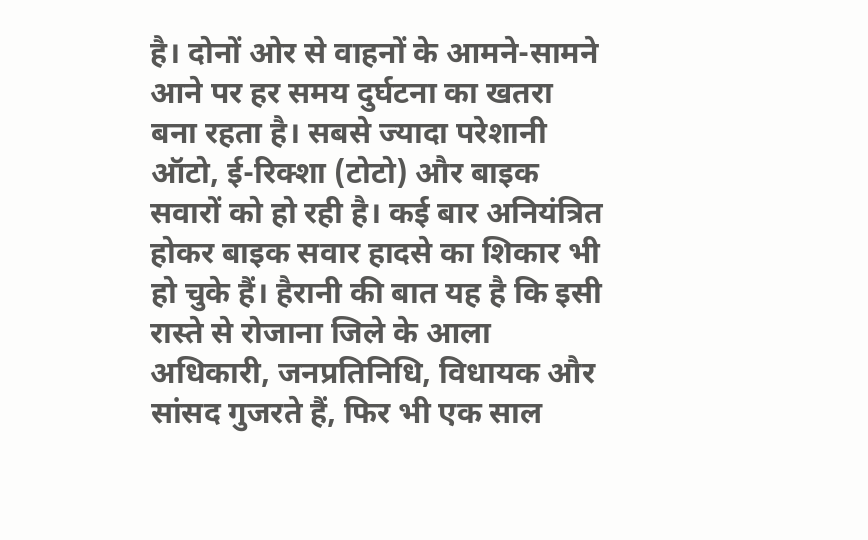है। दोनों ओर से वाहनों के आमने-सामने आने पर हर समय दुर्घटना का खतरा बना रहता है। सबसे ज्यादा परेशानी ऑटो, ई-रिक्शा (टोटो) और बाइक सवारों को हो रही है। कई बार अनियंत्रित होकर बाइक सवार हादसे का शिकार भी हो चुके हैं। हैरानी की बात यह है कि इसी रास्ते से रोजाना जिले के आला अधिकारी, जनप्रतिनिधि, विधायक और सांसद गुजरते हैं, फिर भी एक साल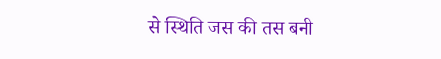से स्थिति जस की तस बनी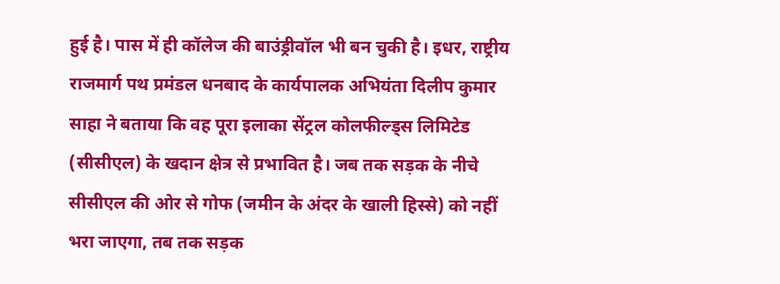हुई है। पास में ही कॉलेज की बाउंड्रीवॉल भी बन चुकी है। इधर, राष्ट्रीय राजमार्ग पथ प्रमंडल धनबाद के कार्यपालक अभियंता दिलीप कुमार साहा ने बताया कि वह पूरा इलाका सेंट्रल कोलफील्ड्स लिमिटेड (सीसीएल) के खदान क्षेत्र से प्रभावित है। जब तक सड़क के नीचे सीसीएल की ओर से गोफ (जमीन के अंदर के खाली हिस्से) को नहीं भरा जाएगा, तब तक सड़क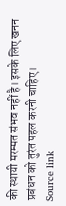की स्थायी मरम्मत संभव नहीं है। इसके लिए खनन प्रबंधन को तुरंत पहल करनी चाहिए।
Source link